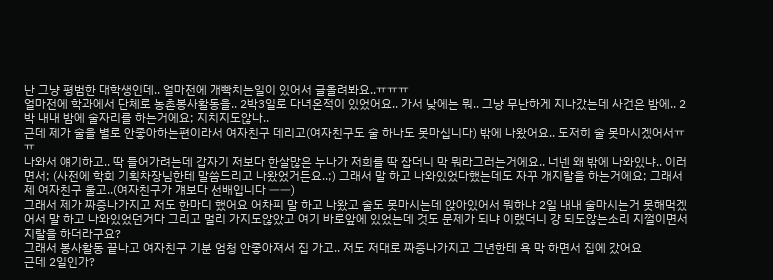난 그냥 평범한 대학생인데.. 얼마전에 개빡치는일이 있어서 글올려봐요..ㅠㅠㅠ
얼마전에 학과에서 단체로 농촌봉사활동을.. 2박3일로 다녀온적이 있었어요.. 가서 낮에는 뭐.. 그냥 무난하게 지나갔는데 사건은 밤에.. 2박 내내 밤에 술자리를 하는거에요; 지치지도않나..
근데 제가 술을 별로 안좋아하는편이라서 여자친구 데리고(여자친구도 술 하나도 못마십니다) 밖에 나왔어요.. 도저히 술 못마시겠어서ㅠㅠ
나와서 얘기하고.. 딱 들어가려는데 갑자기 저보다 한살많은 누나가 저희를 딱 잡더니 막 뭐라그러는거에요.. 너넨 왜 밖에 나와있냐.. 이러면서; (사전에 학회 기획차장님한테 말씀드리고 나왔었거든요..;) 그래서 말 하고 나와있었다했는데도 자꾸 개지랄을 하는거에요; 그래서 제 여자친구 울고..(여자친구가 걔보다 선배입니다 ㅡㅡ)
그래서 제가 짜증나가지고 저도 한마디 했어요 어차피 말 하고 나왔고 술도 못마시는데 앉아있어서 뭐하냐 2일 내내 술마시는거 못해먹겠어서 말 하고 나와있었던거다 그리고 멀리 가지도않았고 여기 바로앞에 있었는데 것도 문제가 되냐 이랬더니 걍 되도않는소리 지껄이면서 지랄을 하더라구요?
그래서 봉사활동 끝나고 여자친구 기분 엄청 안좋아져서 집 가고.. 저도 저대로 짜증나가지고 그년한테 욕 막 하면서 집에 갔어요
근데 2일인가?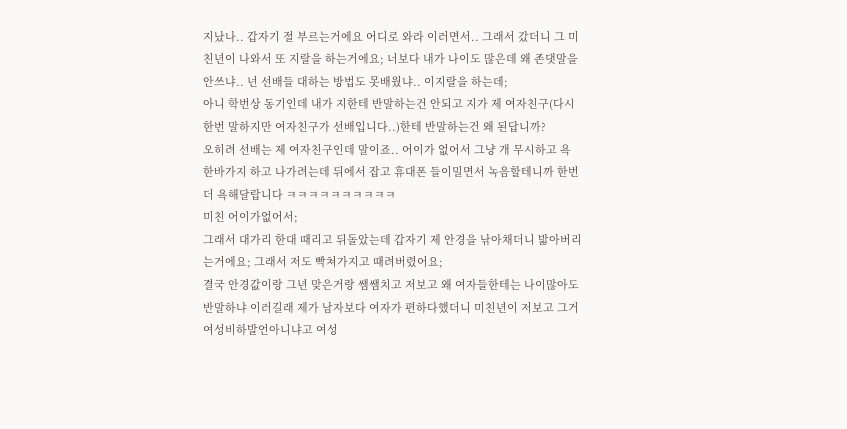지났나.. 갑자기 절 부르는거에요 어디로 와라 이러면서.. 그래서 갔더니 그 미친년이 나와서 또 지랄을 하는거에요; 너보다 내가 나이도 많은데 왜 존댓말을 안쓰냐.. 넌 선배들 대하는 방법도 못배웠냐.. 이지랄을 하는데;
아니 학번상 동기인데 내가 지한테 반말하는건 안되고 지가 제 여자친구(다시한번 말하지만 여자친구가 선배입니다..)한테 반말하는건 왜 된답니까?
오히려 선배는 제 여자친구인데 말이죠.. 어이가 없어서 그냥 개 무시하고 욕 한바가지 하고 나가려는데 뒤에서 잡고 휴대폰 들이밀면서 녹음할테니까 한번 더 욕해달랍니다 ㅋㅋㅋㅋㅋㅋㅋㅋㅋㅋ
미친 어이가없어서;
그래서 대가리 한대 때리고 뒤돌았는데 갑자기 제 안경을 낚아채더니 밟아버리는거에요; 그래서 저도 빡쳐가지고 때려버렸어요;
결국 안경값이랑 그년 맞은거랑 쌤쌤치고 저보고 왜 여자들한테는 나이많아도 반말하냐 이러길래 제가 남자보다 여자가 편하다했더니 미친년이 저보고 그거 여성비하발언아니냐고 여성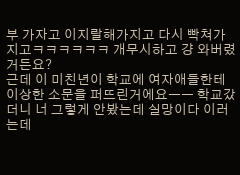부 가자고 이지랄해가지고 다시 빡쳐가지고ㅋㅋㅋㅋㅋㅋ 개무시하고 걍 와버렸거든요?
근데 이 미친년이 학교에 여자애들한테 이상한 소문을 퍼뜨린거에요ㅡㅡ 학교갔더니 너 그렇게 안봤는데 실망이다 이러는데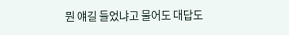뭔 얘길 들었냐고 물어도 대답도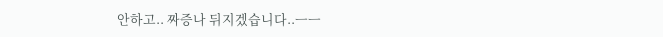안하고.. 짜증나 뒤지겠습니다..ㅡㅡ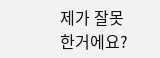제가 잘못한거에요?